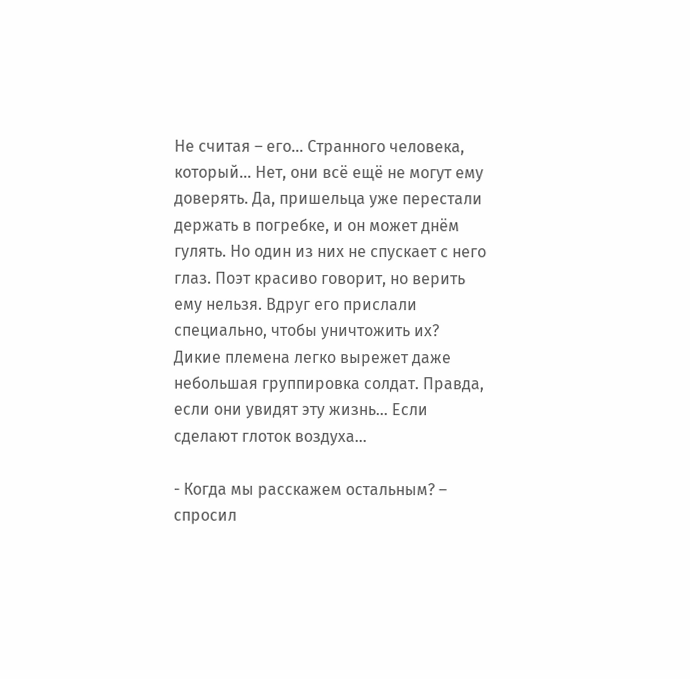Не считая – его… Странного человека, который… Нет, они всё ещё не могут ему доверять. Да, пришельца уже перестали держать в погребке, и он может днём гулять. Но один из них не спускает с него глаз. Поэт красиво говорит, но верить ему нельзя. Вдруг его прислали специально, чтобы уничтожить их? Дикие племена легко вырежет даже небольшая группировка солдат. Правда, если они увидят эту жизнь… Если сделают глоток воздуха…

- Когда мы расскажем остальным? – спросил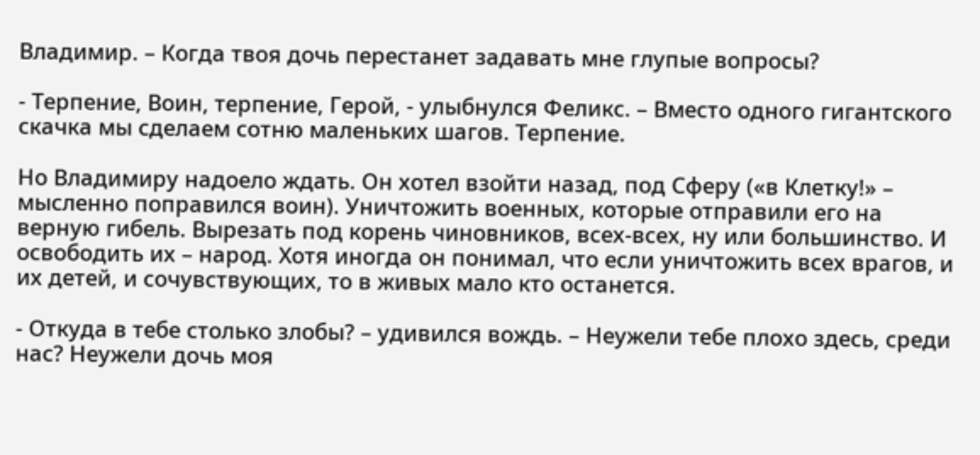Владимир. – Когда твоя дочь перестанет задавать мне глупые вопросы?

- Терпение, Воин, терпение, Герой, - улыбнулся Феликс. – Вместо одного гигантского скачка мы сделаем сотню маленьких шагов. Терпение.

Но Владимиру надоело ждать. Он хотел взойти назад, под Сферу («в Клетку!» – мысленно поправился воин). Уничтожить военных, которые отправили его на верную гибель. Вырезать под корень чиновников, всех-всех, ну или большинство. И освободить их – народ. Хотя иногда он понимал, что если уничтожить всех врагов, и их детей, и сочувствующих, то в живых мало кто останется.

- Откуда в тебе столько злобы? – удивился вождь. – Неужели тебе плохо здесь, среди нас? Неужели дочь моя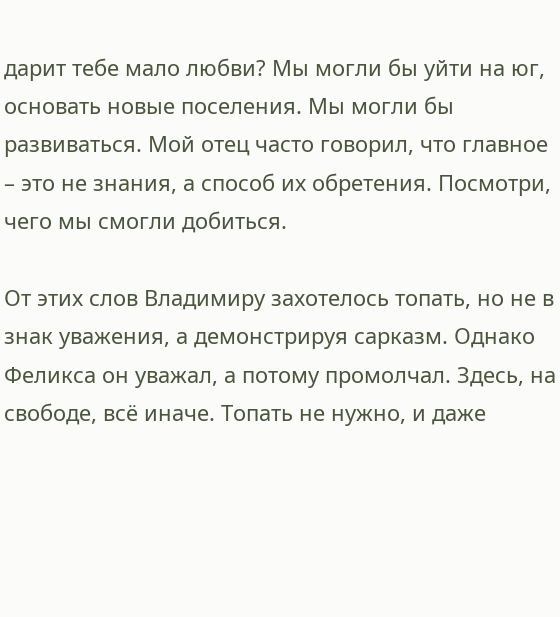дарит тебе мало любви? Мы могли бы уйти на юг, основать новые поселения. Мы могли бы развиваться. Мой отец часто говорил, что главное – это не знания, а способ их обретения. Посмотри, чего мы смогли добиться.

От этих слов Владимиру захотелось топать, но не в знак уважения, а демонстрируя сарказм. Однако Феликса он уважал, а потому промолчал. Здесь, на свободе, всё иначе. Топать не нужно, и даже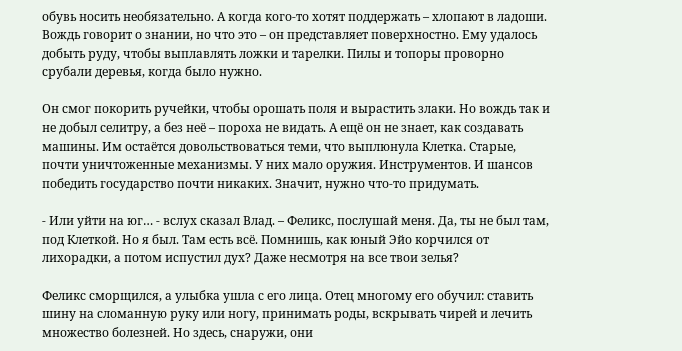обувь носить необязательно. А когда кого-то хотят поддержать – хлопают в ладоши. Вождь говорит о знании, но что это – он представляет поверхностно. Ему удалось добыть руду, чтобы выплавлять ложки и тарелки. Пилы и топоры проворно срубали деревья, когда было нужно.

Он смог покорить ручейки, чтобы орошать поля и вырастить злаки. Но вождь так и не добыл селитру, а без неё – пороха не видать. А ещё он не знает, как создавать машины. Им остаётся довольствоваться теми, что выплюнула Клетка. Старые, почти уничтоженные механизмы. У них мало оружия. Инструментов. И шансов победить государство почти никаких. Значит, нужно что-то придумать.

- Или уйти на юг… - вслух сказал Влад. – Феликс, послушай меня. Да, ты не был там, под Клеткой. Но я был. Там есть всё. Помнишь, как юный Эйо корчился от лихорадки, а потом испустил дух? Даже несмотря на все твои зелья?

Феликс сморщился, а улыбка ушла с его лица. Отец многому его обучил: ставить шину на сломанную руку или ногу, принимать роды, вскрывать чирей и лечить множество болезней. Но здесь, снаружи, они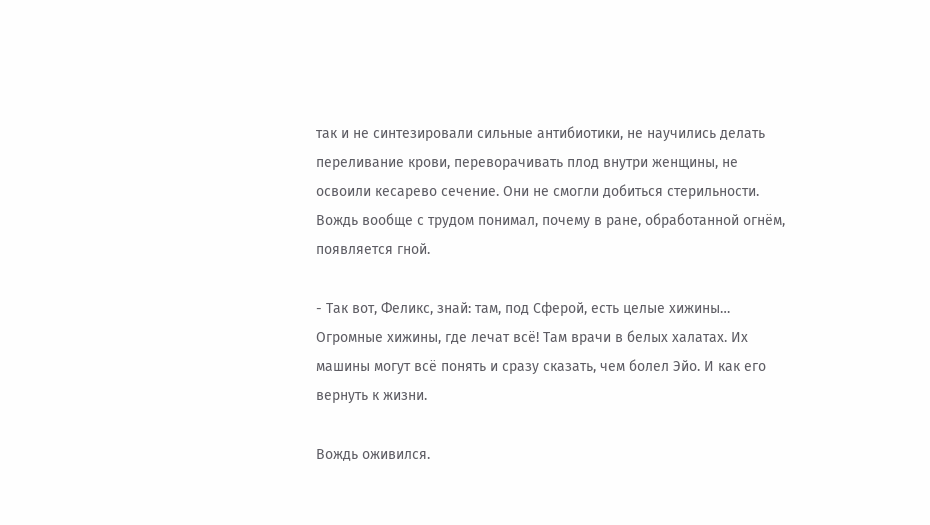так и не синтезировали сильные антибиотики, не научились делать переливание крови, переворачивать плод внутри женщины, не освоили кесарево сечение. Они не смогли добиться стерильности. Вождь вообще с трудом понимал, почему в ране, обработанной огнём, появляется гной.

- Так вот, Феликс, знай: там, под Сферой, есть целые хижины… Огромные хижины, где лечат всё! Там врачи в белых халатах. Их машины могут всё понять и сразу сказать, чем болел Эйо. И как его вернуть к жизни.

Вождь оживился.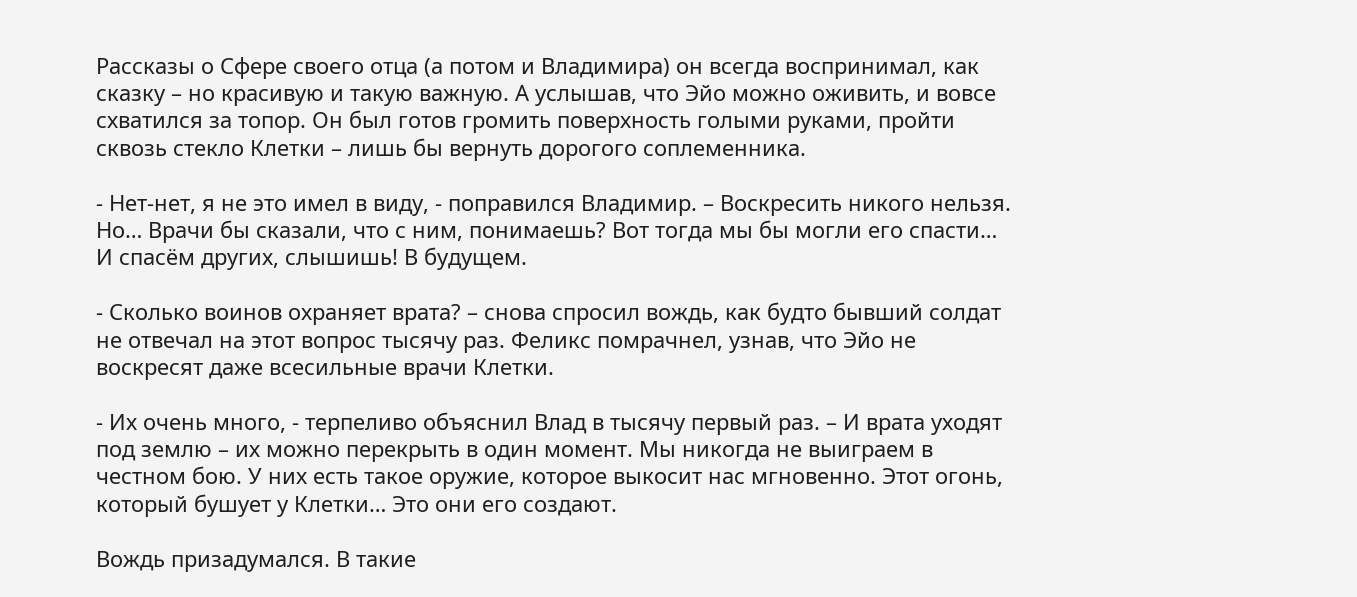Рассказы о Сфере своего отца (а потом и Владимира) он всегда воспринимал, как сказку – но красивую и такую важную. А услышав, что Эйо можно оживить, и вовсе схватился за топор. Он был готов громить поверхность голыми руками, пройти сквозь стекло Клетки – лишь бы вернуть дорогого соплеменника.

- Нет-нет, я не это имел в виду, - поправился Владимир. – Воскресить никого нельзя. Но… Врачи бы сказали, что с ним, понимаешь? Вот тогда мы бы могли его спасти… И спасём других, слышишь! В будущем.

- Сколько воинов охраняет врата? – снова спросил вождь, как будто бывший солдат не отвечал на этот вопрос тысячу раз. Феликс помрачнел, узнав, что Эйо не воскресят даже всесильные врачи Клетки.

- Их очень много, - терпеливо объяснил Влад в тысячу первый раз. – И врата уходят под землю – их можно перекрыть в один момент. Мы никогда не выиграем в честном бою. У них есть такое оружие, которое выкосит нас мгновенно. Этот огонь, который бушует у Клетки… Это они его создают.

Вождь призадумался. В такие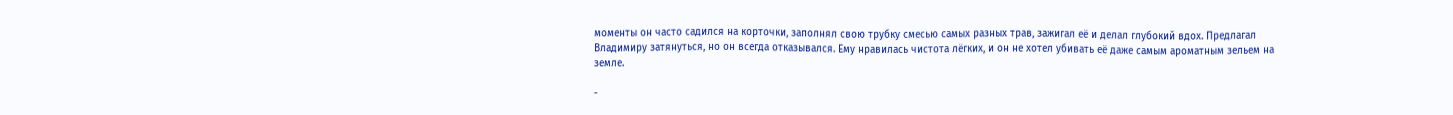моменты он часто садился на корточки, заполнял свою трубку смесью самых разных трав, зажигал её и делал глубокий вдох. Предлагал Владимиру затянуться, но он всегда отказывался. Ему нравилась чистота лёгких, и он не хотел убивать её даже самым ароматным зельем на земле.

-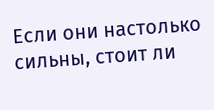Если они настолько сильны, стоит ли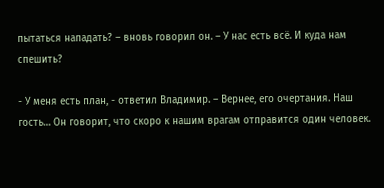пытаться нападать? – вновь говорил он. – У нас есть всё. И куда нам спешить?

- У меня есть план, - ответил Владимир. – Вернее, его очертания. Наш гость… Он говорит, что скоро к нашим врагам отправится один человек.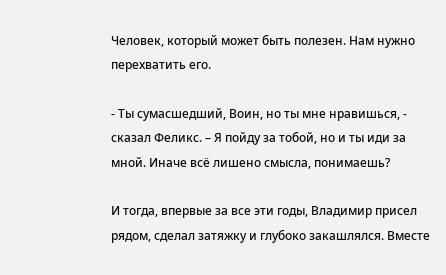Человек, который может быть полезен. Нам нужно перехватить его.

- Ты сумасшедший, Воин, но ты мне нравишься, - сказал Феликс. – Я пойду за тобой, но и ты иди за мной. Иначе всё лишено смысла, понимаешь?

И тогда, впервые за все эти годы, Владимир присел рядом, сделал затяжку и глубоко закашлялся. Вместе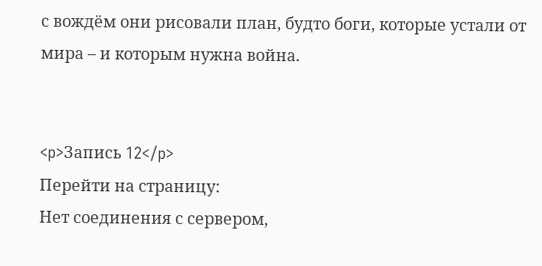с вождём они рисовали план, будто боги, которые устали от мира – и которым нужна война.


<p>Запись 12</p>
Перейти на страницу:
Нет соединения с сервером,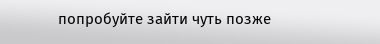попробуйте зайти чуть позже